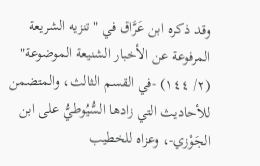وقد ذكره ابن عَرَّاق في "تنزيه الشريعة المرفوعة عن الأخبار الشنيعة الموضوعة" (٢/ ١٤٤) -في القسم الثالث، والمتضمن للأحاديث التي زادها السُّيُوطيُّ على ابن الجَوْزي-، وعزاه للخطيب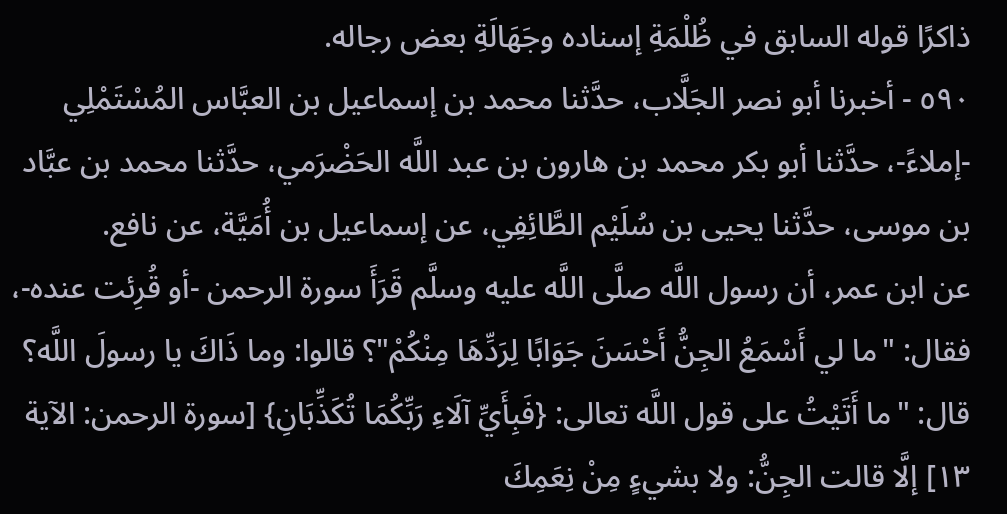ذاكرًا قوله السابق في ظُلْمَةِ إسناده وجَهَالَةِ بعض رجاله.
٥٩٠ - أخبرنا أبو نصر الجَلَّاب، حدَّثنا محمد بن إسماعيل بن العبَّاس المُسْتَمْلِي -إملاءً-، حدَّثنا أبو بكر محمد بن هارون بن عبد اللَّه الحَضْرَمي، حدَّثنا محمد بن عبَّاد بن موسى، حدَّثنا يحيى بن سُلَيْم الطَّائِفِي، عن إسماعيل بن أُمَيَّة، عن نافع.
عن ابن عمر، أن رسول اللَّه صلَّى اللَّه عليه وسلَّم قَرَأَ سورة الرحمن -أو قُرِئت عنده-، فقال: "ما لي أَسْمَعُ الجِنُّ أَحْسَنَ جَوَابًا لِرَدِّهَا مِنْكُمْ"؟ قالوا: وما ذَاكَ يا رسولَ اللَّه؟ قال: "ما أَتَيْتُ على قول اللَّه تعالى: {فَبِأَيِّ آلَاءِ رَبِّكُمَا تُكَذِّبَانِ} [سورة الرحمن: الآية ١٣] إلَّا قالت الجِنُّ: ولا بشيءٍ مِنْ نِعَمِكَ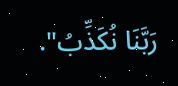رَبَّنَا نُكَذِّبُ".